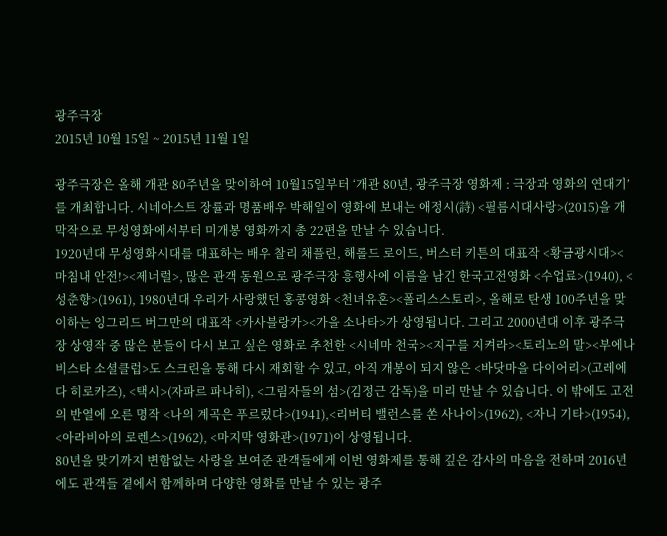광주극장
2015년 10월 15일 ~ 2015년 11월 1일

광주극장은 올해 개관 80주년을 맞이하여 10월15일부터 ‘개관 80년, 광주극장 영화제 : 극장과 영화의 연대기’를 개최합니다. 시네아스트 장률과 명품배우 박해일이 영화에 보내는 애정시(詩) <필름시대사랑>(2015)을 개막작으로 무성영화에서부터 미개봉 영화까지 총 22편을 만날 수 있습니다.
1920년대 무성영화시대를 대표하는 배우 찰리 채플린, 해롤드 로이드, 버스터 키튼의 대표작 <황금광시대><마침내 안전!><제너럴>, 많은 관객 동원으로 광주극장 흥행사에 이름을 남긴 한국고전영화 <수업료>(1940), <성춘향>(1961), 1980년대 우리가 사랑했던 홍콩영화 <천녀유혼><폴리스스토리>, 올해로 탄생 100주년을 맞이하는 잉그리드 버그만의 대표작 <카사블랑카><가을 소나타>가 상영됩니다. 그리고 2000년대 이후 광주극장 상영작 중 많은 분들이 다시 보고 싶은 영화로 추천한 <시네마 천국><지구를 지켜라><토리노의 말><부에나 비스타 소셜클럽>도 스크린을 통해 다시 재회할 수 있고, 아직 개봉이 되지 않은 <바닷마을 다이어리>(고레에다 히로카즈), <택시>(자파르 파나히), <그림자들의 섬>(김정근 감독)을 미리 만날 수 있습니다. 이 밖에도 고전의 반열에 오른 명작 <나의 계곡은 푸르렀다>(1941),<리버티 밸런스를 쏜 사나이>(1962), <자니 기타>(1954), <아라비아의 로렌스>(1962), <마지막 영화관>(1971)이 상영됩니다.
80년을 맞기까지 변함없는 사랑을 보여준 관객들에게 이번 영화제를 통해 깊은 감사의 마음을 전하며 2016년에도 관객들 곁에서 함께하며 다양한 영화를 만날 수 있는 광주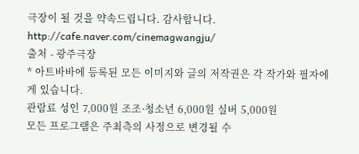극장이 될 것을 약속드립니다. 감사합니다.
http://cafe.naver.com/cinemagwangju/
출처 - 광주극장
* 아트바바에 등록된 모든 이미지와 글의 저작권은 각 작가와 필자에게 있습니다.
관람료 성인 7,000원 조조·청소년 6,000원 실버 5,000원
모든 프로그램은 주최측의 사정으로 변경될 수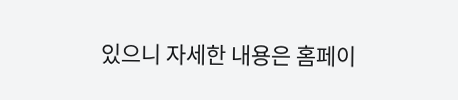있으니 자세한 내용은 홈페이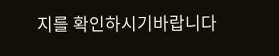지를 확인하시기바랍니다